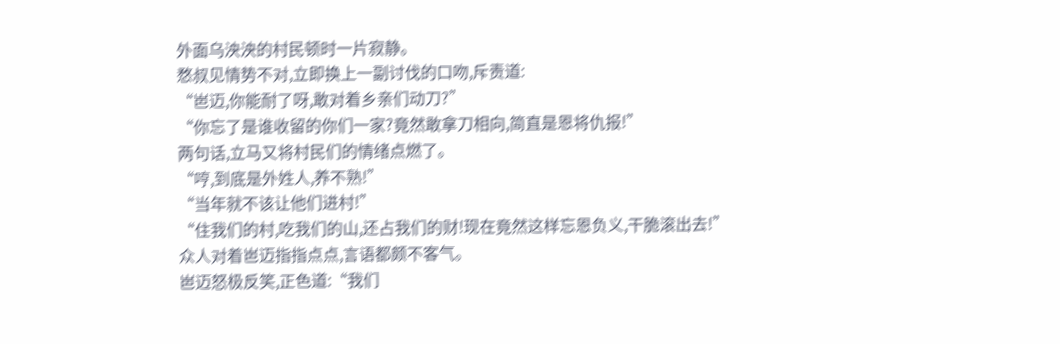外面乌泱泱的村民顿时一片寂静。
愗叔见情势不对,立即换上一副讨伐的口吻,斥责道:
“岜迈,你能耐了呀,敢对着乡亲们动刀?”
“你忘了是谁收留的你们一家?竟然敢拿刀相向,简直是恩将仇报!”
两句话,立马又将村民们的情绪点燃了。
“哼,到底是外姓人,养不熟!”
“当年就不该让他们进村!”
“住我们的村,吃我们的山,还占我们的财!现在竟然这样忘恩负义,干脆滚出去!”
众人对着岜迈指指点点,言语都颇不客气。
岜迈怒极反笑,正色道:“我们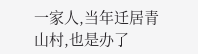一家人,当年迁居青山村,也是办了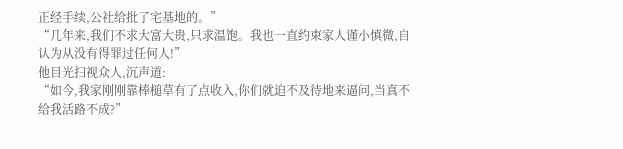正经手续,公社给批了宅基地的。”
“几年来,我们不求大富大贵,只求温饱。我也一直约束家人谨小慎微,自认为从没有得罪过任何人!”
他目光扫视众人,沉声道:
“如今,我家刚刚靠棒槌草有了点收入,你们就迫不及待地来逼问,当真不给我活路不成?”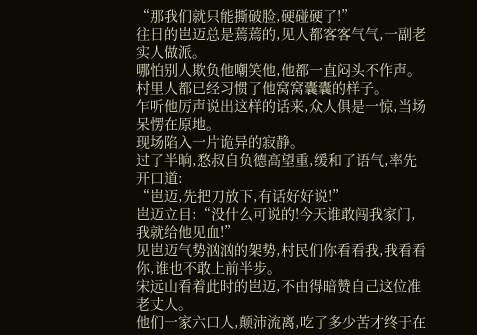“那我们就只能撕破脸,硬碰硬了!”
往日的岜迈总是蔫蔫的,见人都客客气气,一副老实人做派。
哪怕别人欺负他嘲笑他,他都一直闷头不作声。
村里人都已经习惯了他窝窝囊囊的样子。
乍听他厉声说出这样的话来,众人俱是一惊,当场呆愣在原地。
现场陷入一片诡异的寂静。
过了半晌,愗叔自负德高望重,缓和了语气,率先开口道:
“岜迈,先把刀放下,有话好好说!”
岜迈立目:“没什么可说的!今天谁敢闯我家门,我就给他见血!”
见岜迈气势汹汹的架势,村民们你看看我,我看看你,谁也不敢上前半步。
宋远山看着此时的岜迈,不由得暗赞自己这位准老丈人。
他们一家六口人,颠沛流离,吃了多少苦才终于在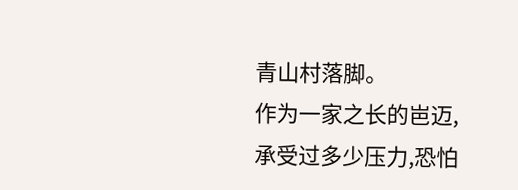青山村落脚。
作为一家之长的岜迈,承受过多少压力,恐怕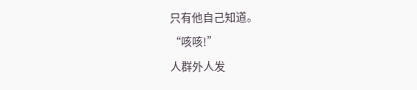只有他自己知道。
“咳咳!”
人群外人发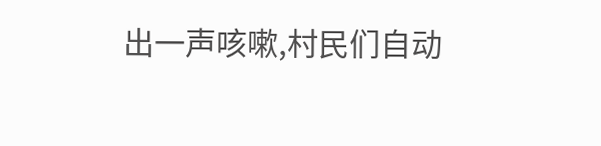出一声咳嗽,村民们自动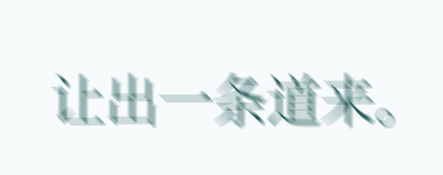让出一条道来。